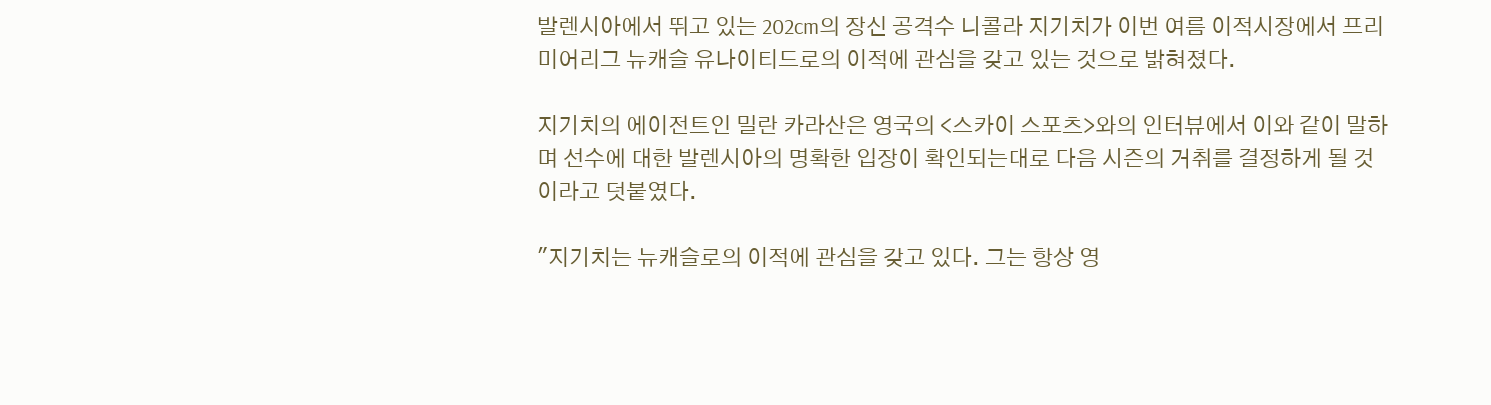발렌시아에서 뛰고 있는 202cm의 장신 공격수 니콜라 지기치가 이번 여름 이적시장에서 프리미어리그 뉴캐슬 유나이티드로의 이적에 관심을 갖고 있는 것으로 밝혀졌다.

지기치의 에이전트인 밀란 카라산은 영국의 <스카이 스포츠>와의 인터뷰에서 이와 같이 말하며 선수에 대한 발렌시아의 명확한 입장이 확인되는대로 다음 시즌의 거취를 결정하게 될 것이라고 덧붙였다.

"지기치는 뉴캐슬로의 이적에 관심을 갖고 있다. 그는 항상 영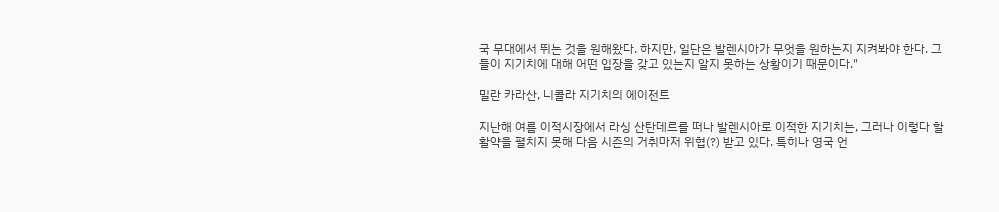국 무대에서 뛰는 것을 원해왔다. 하지만, 일단은 발렌시아가 무엇을 원하는지 지켜봐야 한다. 그들이 지기치에 대해 어떤 입장을 갖고 있는지 알지 못하는 상황이기 때문이다."

밀란 카라산, 니콜라 지기치의 에이전트

지난해 여름 이적시장에서 라싱 산탄데르를 떠나 발렌시아로 이적한 지기치는, 그러나 이렇다 할 활약을 펼치지 못해 다음 시즌의 거취마저 위협(?) 받고 있다. 특히나 영국 언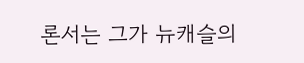론서는 그가 뉴캐슬의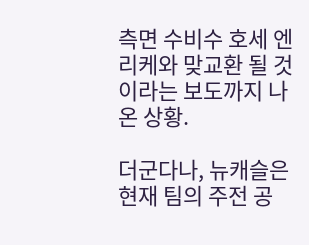측면 수비수 호세 엔리케와 맞교환 될 것이라는 보도까지 나온 상황.

더군다나, 뉴캐슬은 현재 팀의 주전 공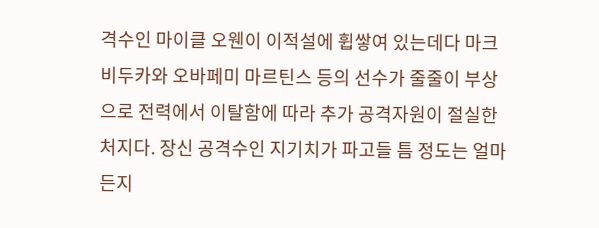격수인 마이클 오웬이 이적설에 휩쌓여 있는데다 마크 비두카와 오바페미 마르틴스 등의 선수가 줄줄이 부상으로 전력에서 이탈함에 따라 추가 공격자원이 절실한 처지다. 장신 공격수인 지기치가 파고들 틈 정도는 얼마든지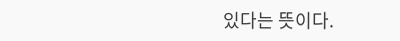있다는 뜻이다.